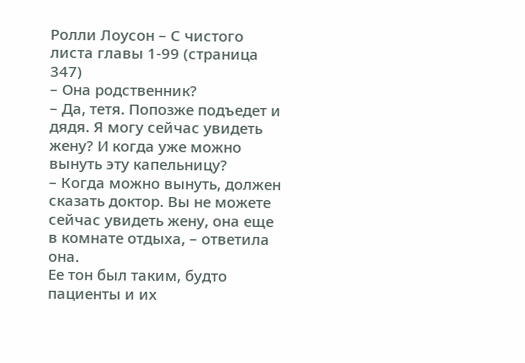Ролли Лоусон – С чистого листа главы 1-99 (страница 347)
– Она родственник?
– Да, тетя. Попозже подъедет и дядя. Я могу сейчас увидеть жену? И когда уже можно вынуть эту капельницу?
– Когда можно вынуть, должен сказать доктор. Вы не можете сейчас увидеть жену, она еще в комнате отдыха, – ответила она.
Ее тон был таким, будто пациенты и их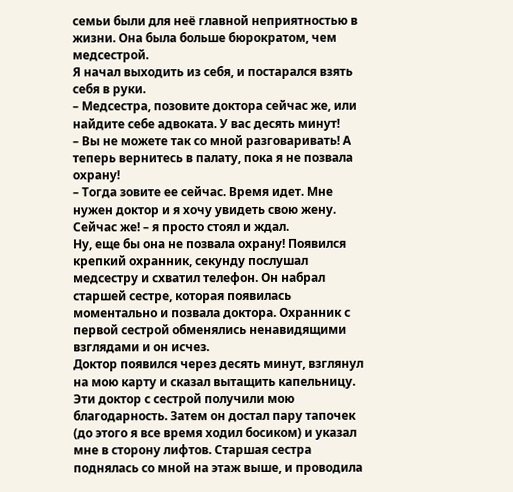семьи были для неё главной неприятностью в жизни. Она была больше бюрократом, чем медсестрой.
Я начал выходить из себя, и постарался взять себя в руки.
– Медсестра, позовите доктора сейчас же, или найдите себе адвоката. У вас десять минут!
– Вы не можете так со мной разговаривать! А теперь вернитесь в палату, пока я не позвала охрану!
– Тогда зовите ее сейчас. Время идет. Мне нужен доктор и я хочу увидеть свою жену. Сейчас же! – я просто стоял и ждал.
Ну, еще бы она не позвала охрану! Появился крепкий охранник, секунду послушал медсестру и схватил телефон. Он набрал старшей сестре, которая появилась моментально и позвала доктора. Охранник с первой сестрой обменялись ненавидящими взглядами и он исчез.
Доктор появился через десять минут, взглянул на мою карту и сказал вытащить капельницу. Эти доктор с сестрой получили мою благодарность. Затем он достал пару тапочек (до этого я все время ходил босиком) и указал мне в сторону лифтов. Старшая сестра поднялась со мной на этаж выше, и проводила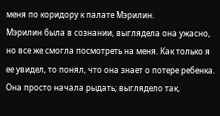меня по коридору к палате Мэрилин.
Мэрилин была в сознании, выглядела она ужасно, но все же смогла посмотреть на меня. Как только я ее увидел, то понял, что она знает о потере ребенка. Она просто начала рыдать; выглядело так,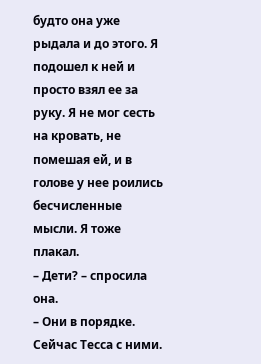будто она уже рыдала и до этого. Я подошел к ней и просто взял ее за руку. Я не мог сесть на кровать, не помешая ей, и в голове у нее роились бесчисленные мысли. Я тоже плакал.
– Дети? – спросила она.
– Они в порядке. Сейчас Тесса с ними.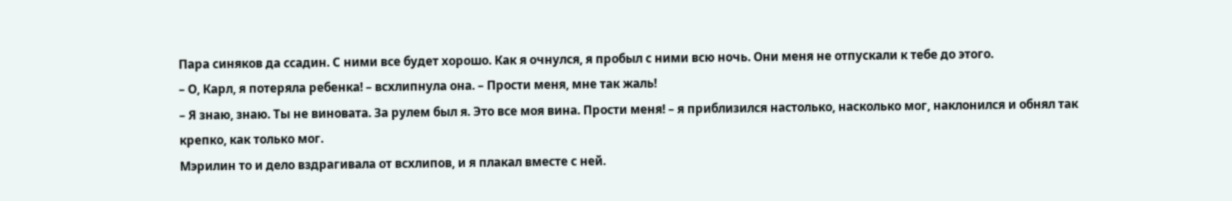Пара синяков да ссадин. С ними все будет хорошо. Как я очнулся, я пробыл с ними всю ночь. Они меня не отпускали к тебе до этого.
– О, Карл, я потеряла ребенка! – всхлипнула она. – Прости меня, мне так жаль!
– Я знаю, знаю. Ты не виновата. За рулем был я. Это все моя вина. Прости меня! – я приблизился настолько, насколько мог, наклонился и обнял так крепко, как только мог.
Мэрилин то и дело вздрагивала от всхлипов, и я плакал вместе с ней.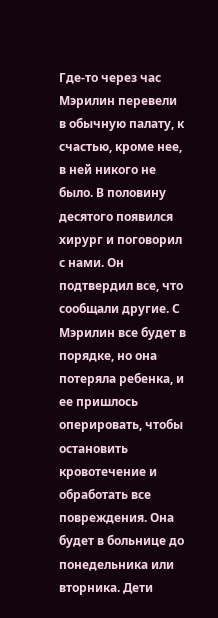Где-то через час Мэрилин перевели в обычную палату, к счастью, кроме нее, в ней никого не было. В половину десятого появился хирург и поговорил с нами. Он подтвердил все, что сообщали другие. С Мэрилин все будет в порядке, но она потеряла ребенка, и ее пришлось оперировать, чтобы остановить кровотечение и обработать все повреждения. Она будет в больнице до понедельника или вторника. Дети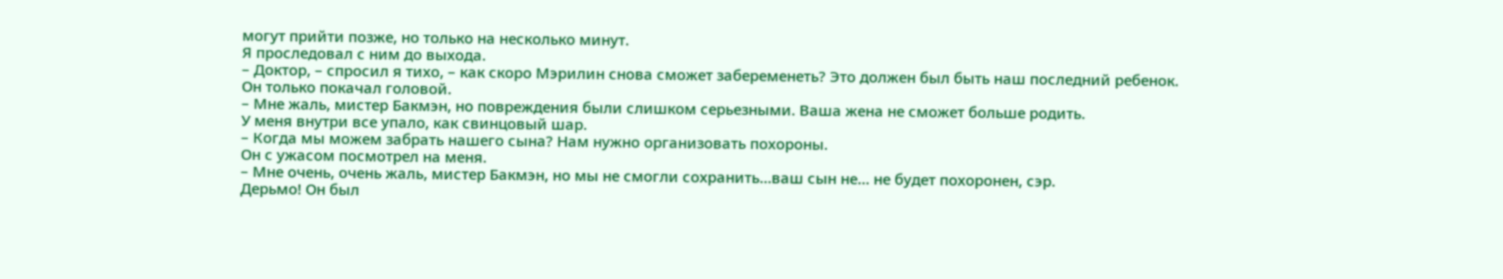могут прийти позже, но только на несколько минут.
Я проследовал с ним до выхода.
– Доктор, – спросил я тихо, – как скоро Мэрилин снова сможет забеременеть? Это должен был быть наш последний ребенок.
Он только покачал головой.
– Мне жаль, мистер Бакмэн, но повреждения были слишком серьезными. Ваша жена не сможет больше родить.
У меня внутри все упало, как свинцовый шар.
– Когда мы можем забрать нашего сына? Нам нужно организовать похороны.
Он с ужасом посмотрел на меня.
– Мне очень, очень жаль, мистер Бакмэн, но мы не смогли сохранить…ваш сын не… не будет похоронен, сэр.
Дерьмо! Он был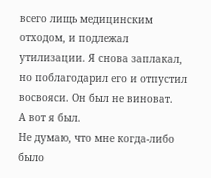всего лищь медицинским отходом, и подлежал утилизации. Я снова заплакал, но поблагодарил его и отпустил восвояси. Он был не виноват.
А вот я был.
Не думаю, что мне когда-либо было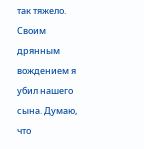так тяжело. Своим дрянным вождением я убил нашего сына. Думаю, что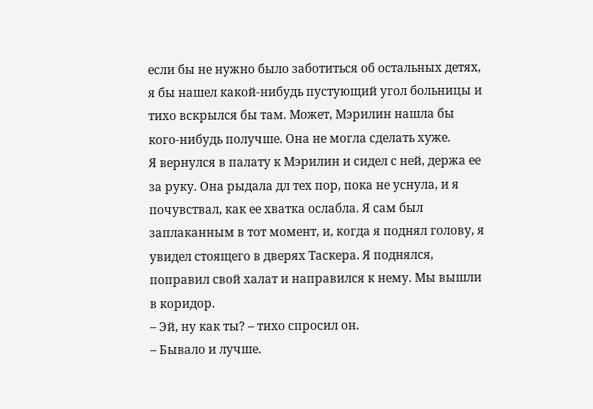если бы не нужно было заботиться об остальных детях, я бы нашел какой-нибудь пустующий угол больницы и тихо вскрылся бы там. Может, Мэрилин нашла бы кого-нибудь получше. Она не могла сделать хуже.
Я вернулся в палату к Мэрилин и сидел с ней, держа ее за руку. Она рыдала дл тех пор, пока не уснула, и я почувствал, как ее хватка ослабла. Я сам был заплаканным в тот момент, и, когда я поднял голову, я увидел стоящего в дверях Таскера. Я поднялся, поправил свой халат и направился к нему. Мы вышли в коридор.
– Эй, ну как ты? – тихо спросил он.
– Бывало и лучше.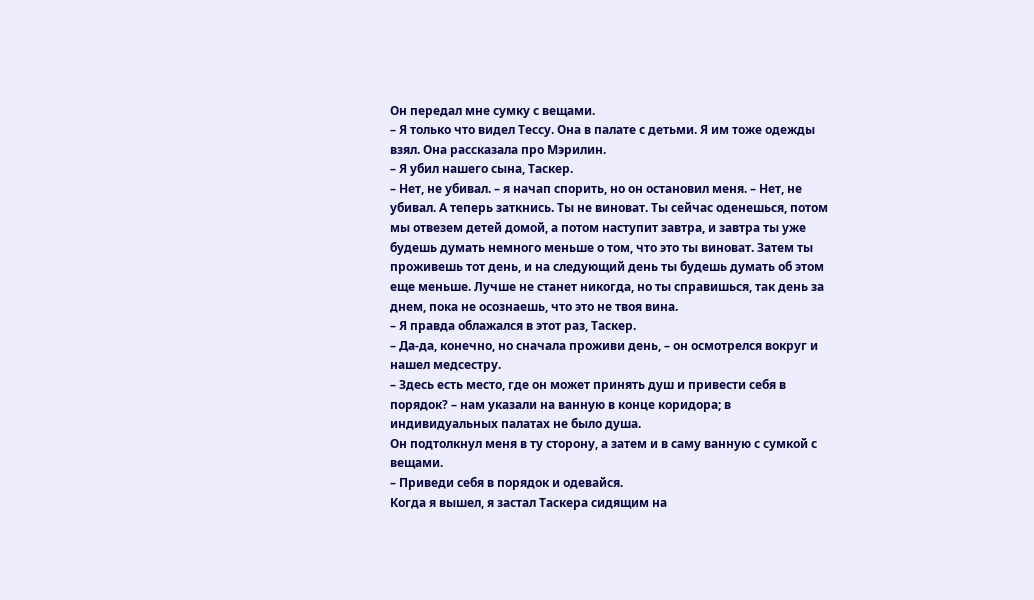Он передал мне сумку с вещами.
– Я только что видел Тессу. Она в палате с детьми. Я им тоже одежды взял. Она рассказала про Мэрилин.
– Я убил нашего сына, Таскер.
– Нет, не убивал. – я начап спорить, но он остановил меня. – Нет, не убивал. А теперь заткнись. Ты не виноват. Ты сейчас оденешься, потом мы отвезем детей домой, а потом наступит завтра, и завтра ты уже будешь думать немного меньше о том, что это ты виноват. Затем ты проживешь тот день, и на следующий день ты будешь думать об этом еще меньше. Лучше не станет никогда, но ты справишься, так день за днем, пока не осознаешь, что это не твоя вина.
– Я правда облажался в этот раз, Таскер.
– Да-да, конечно, но сначала проживи день, – он осмотрелся вокруг и нашел медсестру.
– Здесь есть место, где он может принять душ и привести себя в порядок? – нам указали на ванную в конце коридора; в индивидуальных палатах не было душа.
Он подтолкнул меня в ту сторону, а затем и в саму ванную с сумкой с вещами.
– Приведи себя в порядок и одевайся.
Когда я вышел, я застал Таскера сидящим на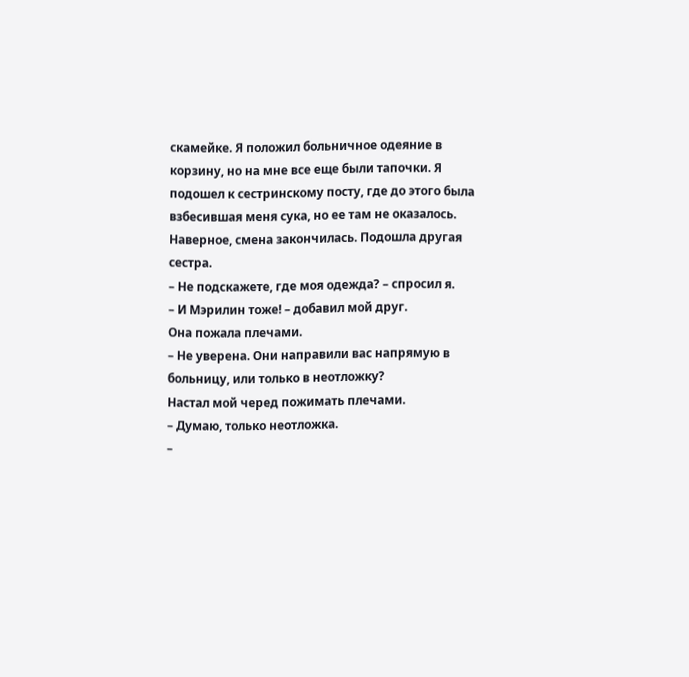скамейке. Я положил больничное одеяние в корзину, но на мне все еще были тапочки. Я подошел к сестринскому посту, где до этого была взбесившая меня сука, но ее там не оказалось. Наверное, смена закончилась. Подошла другая сестра.
– Не подскажете, где моя одежда? – спросил я.
– И Мэрилин тоже! – добавил мой друг.
Она пожала плечами.
– Не уверена. Они направили вас напрямую в больницу, или только в неотложку?
Настал мой черед пожимать плечами.
– Думаю, только неотложка.
–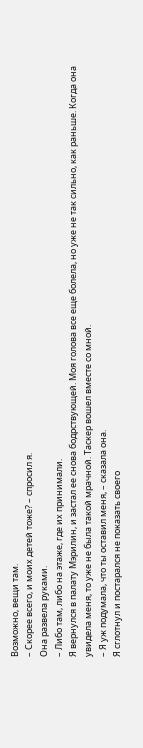Возможно, вещи там.
– Скорее всего, и моих детей тоже? – спросил я.
Она развела руками.
– Либо там, либо на этаже, где их принимали.
Я вернулся в палату Мэрилин, и застал ее снова бодрствующей. Моя голова все еще болела, но уже не так сильно, как раньше. Когда она увидела меня, то уже не была такой мрачной. Таскер вошел вместе со мной.
– Я уж подумала, что ты оставил меня, – сказала она.
Я сглотнул и постарался не показать своего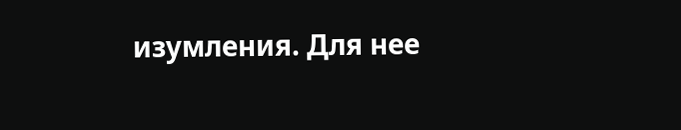изумления. Для нее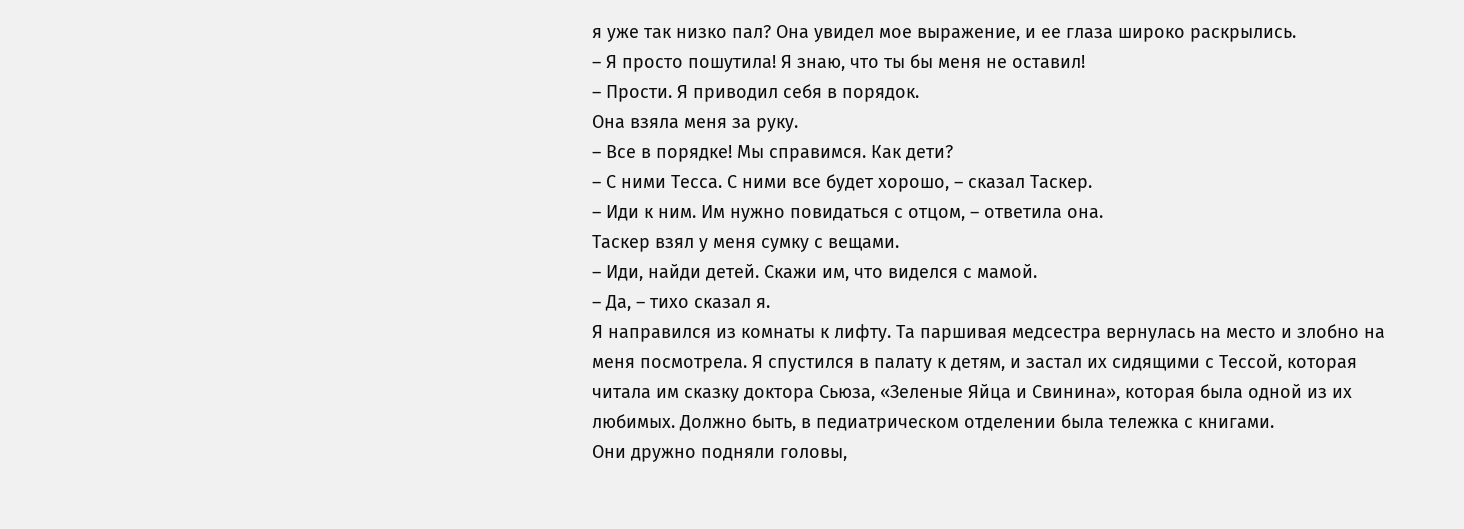я уже так низко пал? Она увидел мое выражение, и ее глаза широко раскрылись.
– Я просто пошутила! Я знаю, что ты бы меня не оставил!
– Прости. Я приводил себя в порядок.
Она взяла меня за руку.
– Все в порядке! Мы справимся. Как дети?
– С ними Тесса. С ними все будет хорошо, – сказал Таскер.
– Иди к ним. Им нужно повидаться с отцом, – ответила она.
Таскер взял у меня сумку с вещами.
– Иди, найди детей. Скажи им, что виделся с мамой.
– Да, – тихо сказал я.
Я направился из комнаты к лифту. Та паршивая медсестра вернулась на место и злобно на меня посмотрела. Я спустился в палату к детям, и застал их сидящими с Тессой, которая читала им сказку доктора Сьюза, «Зеленые Яйца и Свинина», которая была одной из их любимых. Должно быть, в педиатрическом отделении была тележка с книгами.
Они дружно подняли головы,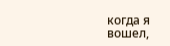когда я вошел,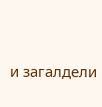и загалдели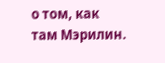о том, как там Мэрилин.